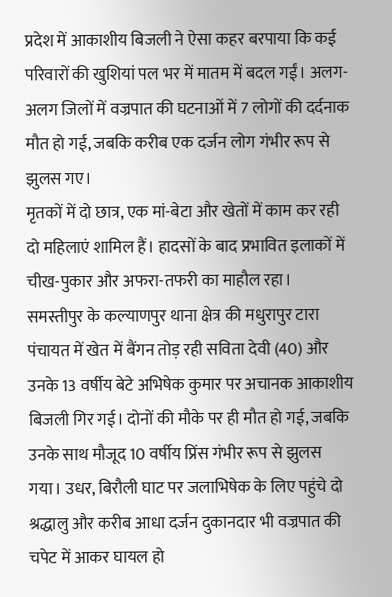प्रदेश में आकाशीय बिजली ने ऐसा कहर बरपाया कि कई परिवारों की खुशियां पल भर में मातम में बदल गईं। अलग-अलग जिलों में वज्रपात की घटनाओं में 7 लोगों की दर्दनाक मौत हो गई, जबकि करीब एक दर्जन लोग गंभीर रूप से झुलस गए।
मृतकों में दो छात्र, एक मां-बेटा और खेतों में काम कर रही दो महिलाएं शामिल हैं। हादसों के बाद प्रभावित इलाकों में चीख-पुकार और अफरा-तफरी का माहौल रहा।
समस्तीपुर के कल्याणपुर थाना क्षेत्र की मधुरापुर टारा पंचायत में खेत में बैंगन तोड़ रही सविता देवी (40) और उनके 13 वर्षीय बेटे अभिषेक कुमार पर अचानक आकाशीय बिजली गिर गई। दोनों की मौके पर ही मौत हो गई, जबकि उनके साथ मौजूद 10 वर्षीय प्रिंस गंभीर रूप से झुलस गया। उधर, बिरौली घाट पर जलाभिषेक के लिए पहुंचे दो श्रद्धालु और करीब आधा दर्जन दुकानदार भी वज्रपात की चपेट में आकर घायल हो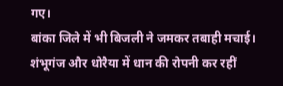गए।
बांका जिले में भी बिजली ने जमकर तबाही मचाई। शंभूगंज और धोरैया में धान की रोपनी कर रहीं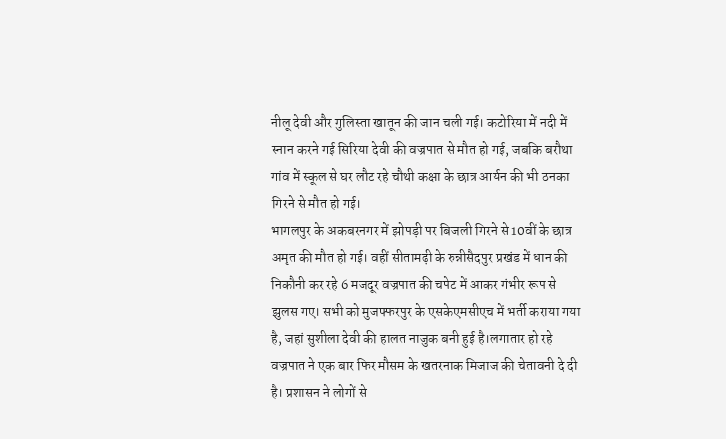नीलू देवी और गुलिस्ता खातून की जान चली गई। कटोरिया में नदी में स्नान करने गई सिरिया देवी की वज्रपात से मौत हो गई, जबकि बरौथा गांव में स्कूल से घर लौट रहे चौथी कक्षा के छात्र आर्यन की भी ठनका गिरने से मौत हो गई।
भागलपुर के अकबरनगर में झोपड़ी पर बिजली गिरने से 10वीं के छात्र अमृत की मौत हो गई। वहीं सीतामढ़ी के रुन्नीसैदपुर प्रखंड में धान की निकौनी कर रहे 6 मजदूर वज्रपात की चपेट में आकर गंभीर रूप से झुलस गए। सभी को मुजफ्फरपुर के एसकेएमसीएच में भर्ती कराया गया है, जहां सुशीला देवी की हालत नाजुक बनी हुई है।लगातार हो रहे वज्रपात ने एक बार फिर मौसम के खतरनाक मिजाज की चेतावनी दे दी है। प्रशासन ने लोगों से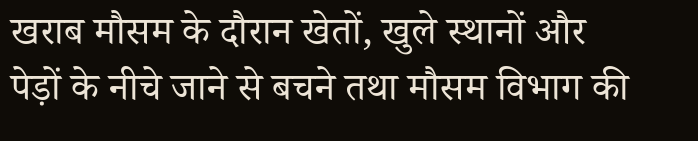खराब मौसम के दौरान खेतों, खुले स्थानों और पेड़ों के नीचे जाने से बचने तथा मौसम विभाग की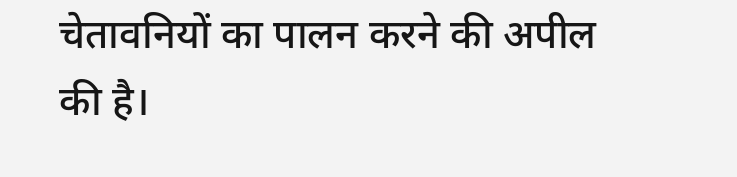चेतावनियों का पालन करने की अपील की है।